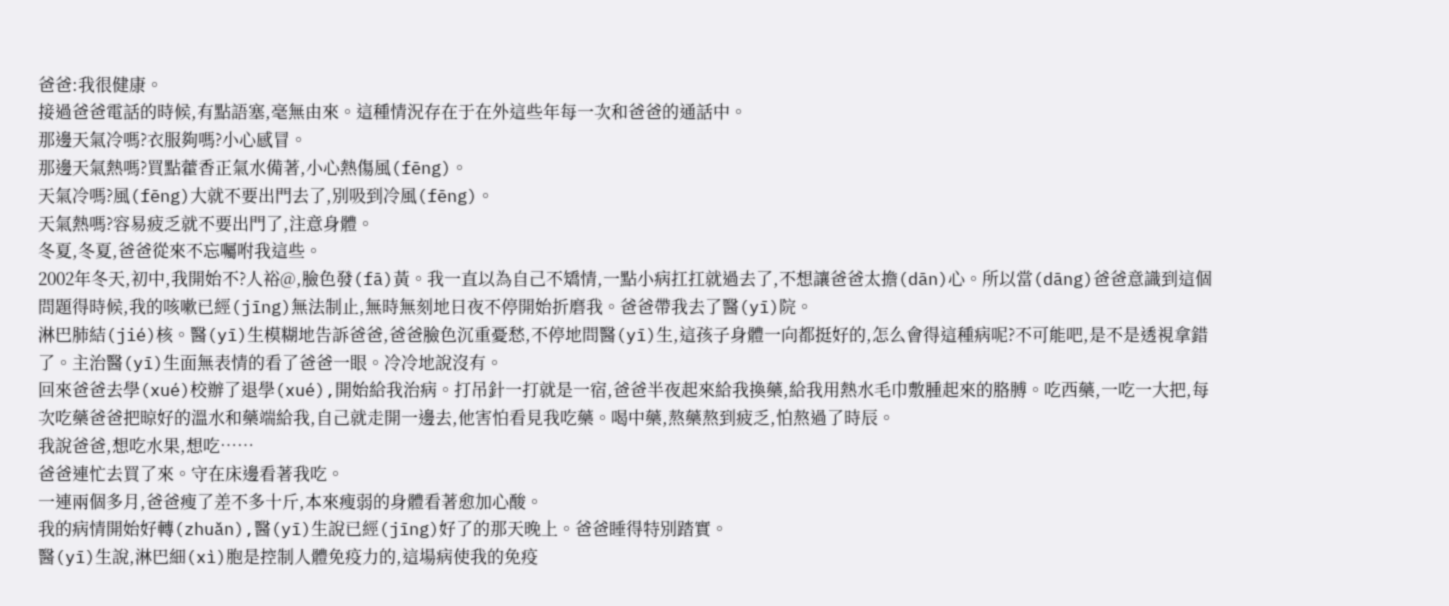爸爸:我很健康。
接過爸爸電話的時候,有點語塞,毫無由來。這種情況存在于在外這些年每一次和爸爸的通話中。
那邊天氣冷嗎?衣服夠嗎?小心感冒。
那邊天氣熱嗎?買點藿香正氣水備著,小心熱傷風(fēng)。
天氣冷嗎?風(fēng)大就不要出門去了,別吸到冷風(fēng)。
天氣熱嗎?容易疲乏就不要出門了,注意身體。
冬夏,冬夏,爸爸從來不忘囑咐我這些。
2002年冬天,初中,我開始不?人裕@,臉色發(fā)黃。我一直以為自己不矯情,一點小病扛扛就過去了,不想讓爸爸太擔(dān)心。所以當(dāng)爸爸意識到這個問題得時候,我的咳嗽已經(jīng)無法制止,無時無刻地日夜不停開始折磨我。爸爸帶我去了醫(yī)院。
淋巴肺結(jié)核。醫(yī)生模糊地告訴爸爸,爸爸臉色沉重憂愁,不停地問醫(yī)生,這孩子身體一向都挺好的,怎么會得這種病呢?不可能吧,是不是透視拿錯了。主治醫(yī)生面無表情的看了爸爸一眼。冷冷地說沒有。
回來爸爸去學(xué)校辦了退學(xué),開始給我治病。打吊針一打就是一宿,爸爸半夜起來給我換藥,給我用熱水毛巾敷腫起來的胳膊。吃西藥,一吃一大把,每次吃藥爸爸把晾好的溫水和藥端給我,自己就走開一邊去,他害怕看見我吃藥。喝中藥,熬藥熬到疲乏,怕熬過了時辰。
我說爸爸,想吃水果,想吃……
爸爸連忙去買了來。守在床邊看著我吃。
一連兩個多月,爸爸瘦了差不多十斤,本來瘦弱的身體看著愈加心酸。
我的病情開始好轉(zhuǎn),醫(yī)生說已經(jīng)好了的那天晚上。爸爸睡得特別踏實。
醫(yī)生說,淋巴細(xì)胞是控制人體免疫力的,這場病使我的免疫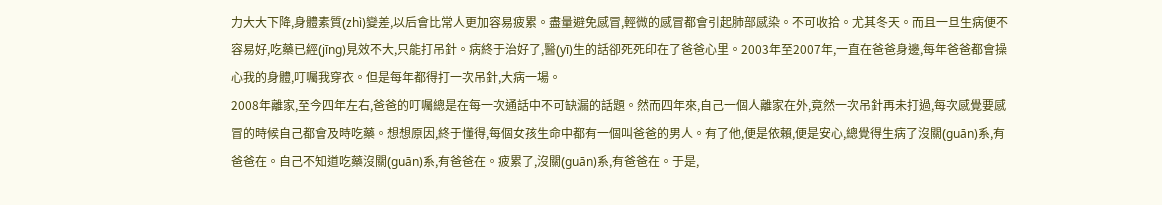力大大下降,身體素質(zhì)變差,以后會比常人更加容易疲累。盡量避免感冒,輕微的感冒都會引起肺部感染。不可收拾。尤其冬天。而且一旦生病便不容易好,吃藥已經(jīng)見效不大,只能打吊針。病終于治好了,醫(yī)生的話卻死死印在了爸爸心里。2003年至2007年,一直在爸爸身邊,每年爸爸都會操心我的身體,叮囑我穿衣。但是每年都得打一次吊針,大病一場。
2008年離家,至今四年左右,爸爸的叮囑總是在每一次通話中不可缺漏的話題。然而四年來,自己一個人離家在外,竟然一次吊針再未打過,每次感覺要感冒的時候自己都會及時吃藥。想想原因,終于懂得,每個女孩生命中都有一個叫爸爸的男人。有了他,便是依賴,便是安心,總覺得生病了沒關(guān)系,有爸爸在。自己不知道吃藥沒關(guān)系,有爸爸在。疲累了,沒關(guān)系,有爸爸在。于是,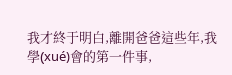我才終于明白,離開爸爸這些年,我學(xué)會的第一件事,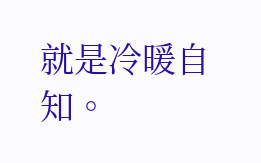就是冷暖自知。